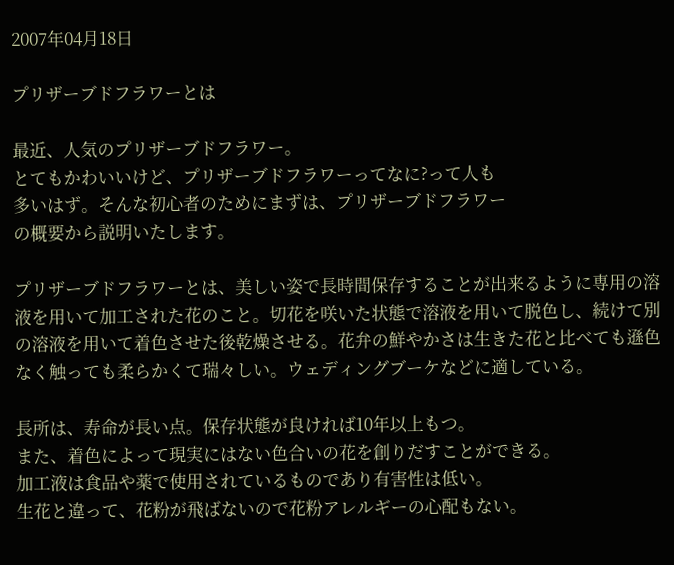2007年04月18日

プリザーブドフラワーとは

最近、人気のプリザーブドフラワー。
とてもかわいいけど、プリザーブドフラワーってなに?って人も
多いはず。そんな初心者のためにまずは、プリザーブドフラワー
の概要から説明いたします。

プリザーブドフラワーとは、美しい姿で長時間保存することが出来るように専用の溶液を用いて加工された花のこと。切花を咲いた状態で溶液を用いて脱色し、続けて別の溶液を用いて着色させた後乾燥させる。花弁の鮮やかさは生きた花と比べても遜色なく触っても柔らかくて瑞々しい。ウェディングブーケなどに適している。

長所は、寿命が長い点。保存状態が良ければ10年以上もつ。
また、着色によって現実にはない色合いの花を創りだすことができる。
加工液は食品や薬で使用されているものであり有害性は低い。
生花と違って、花粉が飛ばないので花粉アレルギーの心配もない。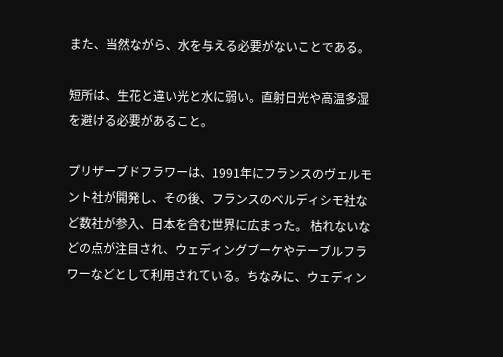また、当然ながら、水を与える必要がないことである。

短所は、生花と違い光と水に弱い。直射日光や高温多湿を避ける必要があること。

プリザーブドフラワーは、1991年にフランスのヴェルモント社が開発し、その後、フランスのベルディシモ社など数社が参入、日本を含む世界に広まった。 枯れないなどの点が注目され、ウェディングブーケやテーブルフラワーなどとして利用されている。ちなみに、ウェディン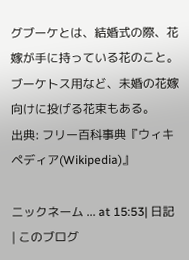グブーケとは、結婚式の際、花嫁が手に持っている花のこと。ブーケトス用など、未婚の花嫁向けに投げる花束もある。
出典: フリー百科事典『ウィキペディア(Wikipedia)』

ニックネーム ... at 15:53| 日記 | このブログ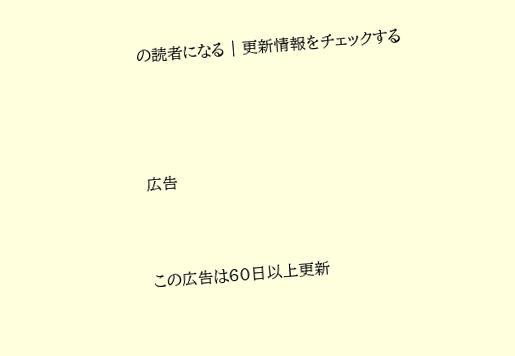の読者になる | 更新情報をチェックする



広告


この広告は60日以上更新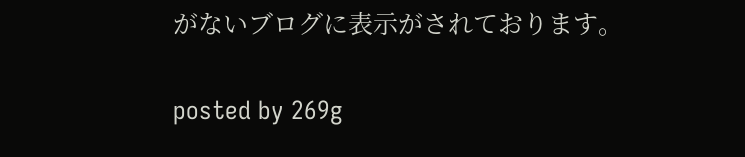がないブログに表示がされております。

posted by 269g